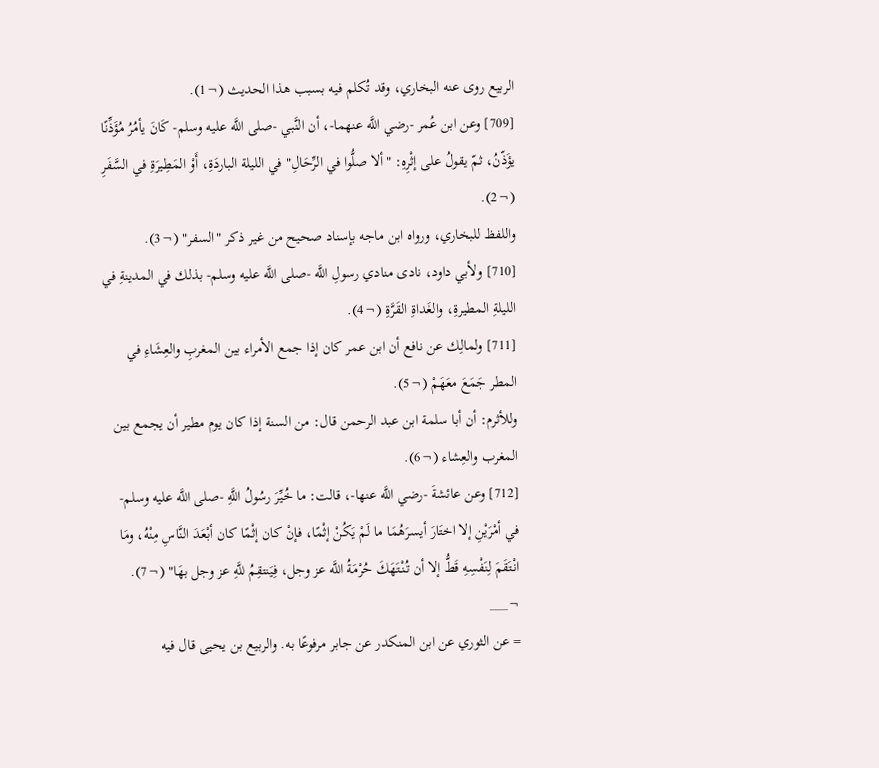الربيع روى عنه البخاري، وقد تُكلم فيه بسبب هذا الحديث (¬1).
[709] وعن ابن عُمر -رضي اللَّه عنهما-، أن النَّبي -صلى اللَّه عليه وسلم- كَانَ يأمُرُ مُؤَذِّنًا يؤَذّنُ، ثمّ يقولُ على إثْرِهِ: "ألا صلُّوا في الرِّحَالِ" في الليلة الباردَةِ، أَوْ المَطِيرَةِ في السَّفَرِ (¬2).
واللفظ للبخاري، ورواه ابن ماجه بإسناد صحيح من غير ذكر "السفر" (¬3).
[710] ولأبي داود، نادى منادي رسولِ اللَّه -صلى اللَّه عليه وسلم- بذلك في المدينةِ في الليلةِ المطيرةِ، والغَداةِ القَرَّةِ (¬4).
[711] ولمالِك عن نافع أن ابن عمر كان إذا جمع الأمراء بين المغربِ والعِشَاءِ في المطر جَمَعَ معَهَمْ (¬5).
وللأثرم: أن أبا سلمة ابن عبد الرحمن قال: من السنة إذا كان يوم مطير أن يجمع بين المغرب والعِشاء (¬6).
[712] وعن عائشةَ -رضي اللَّه عنها-، قالت: ما خُيِّرَ رسُولُ اللَّهِ -صلى اللَّه عليه وسلم- في أمْرَيْنِ إلا اختَارَ أيسرَهُمَا ما لَمْ يَكُنْ إثْمًا، فإنْ كان إثْمًا كان أبْعَدَ النَّاسِ مِنْهُ، ومَا انْتَقَمَ لِنَفْسِهِ قَطُّ إلا أن تُنْتَهَكَ حُرْمَةُ اللَّه عز وجل، فِيَنتقِمُ للَّهِ عز وجل بهَا" (¬7).
¬___
= عن الثوري عن ابن المنكدر عن جابر مرفوعًا به. والربيع بن يحيى قال فيه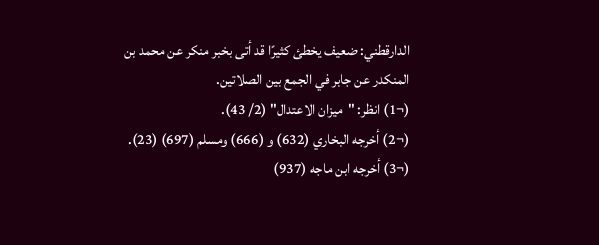الدارقطني: ضعيف يخطئ كثيرًا قد أتى بخبر منكر عن محمد بن المنكدر عن جابر في الجمع بين الصلاتين.
(¬1) انظر: "ميزان الاعتدال" (2/ 43).
(¬2) أخرجه البخاري (632) و (666) ومسلم (697) (23).
(¬3) أخرجه ابن ماجه (937)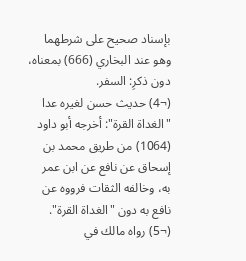بإسناد صحيح على شرطهما وهو عند البخاري (666) بمعناه، دون ذكرِ: السفر.
(¬4) حديث حسن لغيره عدا "الغداة القرة": أخرجه أبو داود (1064) من طريق محمد بن إسحاق عن نافع عن ابن عمر به، وخالفه الثقات فرووه عن نافع به دون "الغداة القرة".
(¬5) رواه مالك في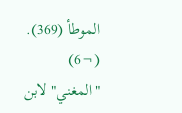الموطأ (369).
(¬6) "المغني" لابن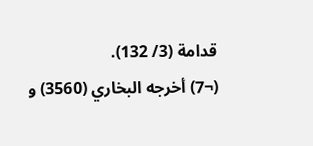قدامة (3/ 132).
(¬7) أخرجه البخاري (3560) و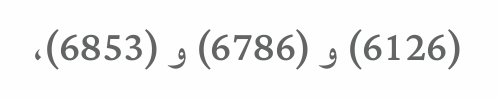(6126) و (6786) و (6853)،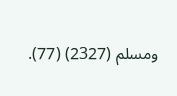ومسلم (2327) (77).